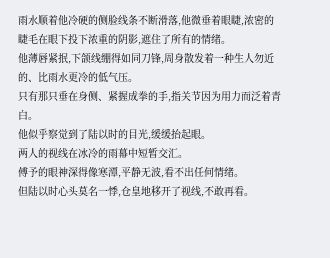雨水顺着他冷硬的侧脸线条不断滑落,他微垂着眼睫,浓密的睫毛在眼下投下浓重的阴影,遮住了所有的情绪。
他薄唇紧抿,下颌线绷得如同刀锋,周身散发着一种生人勿近的、比雨水更冷的低气压。
只有那只垂在身侧、紧握成拳的手,指关节因为用力而泛着青白。
他似乎察觉到了陆以时的目光,缓缓抬起眼。
两人的视线在冰冷的雨幕中短暂交汇。
傅予的眼神深得像寒潭,平静无波,看不出任何情绪。
但陆以时心头莫名一悸,仓皇地移开了视线,不敢再看。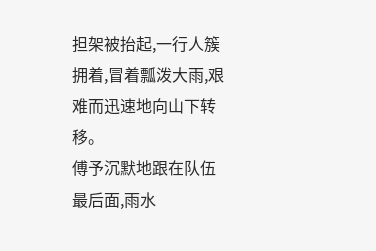担架被抬起,一行人簇拥着,冒着瓢泼大雨,艰难而迅速地向山下转移。
傅予沉默地跟在队伍最后面,雨水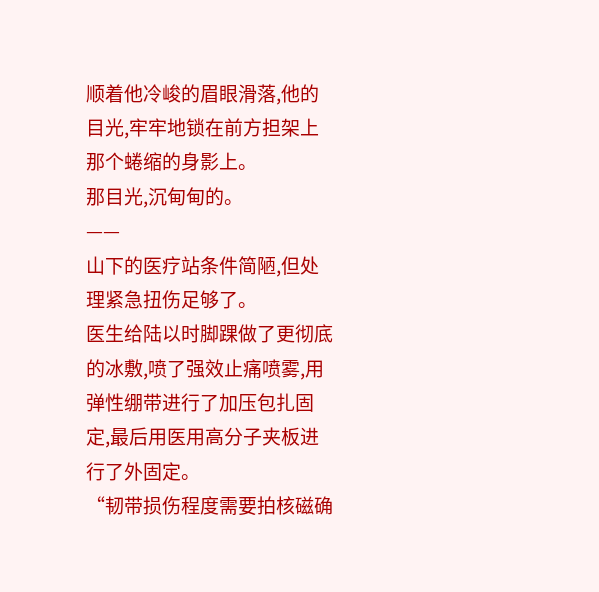顺着他冷峻的眉眼滑落,他的目光,牢牢地锁在前方担架上那个蜷缩的身影上。
那目光,沉甸甸的。
——
山下的医疗站条件简陋,但处理紧急扭伤足够了。
医生给陆以时脚踝做了更彻底的冰敷,喷了强效止痛喷雾,用弹性绷带进行了加压包扎固定,最后用医用高分子夹板进行了外固定。
“韧带损伤程度需要拍核磁确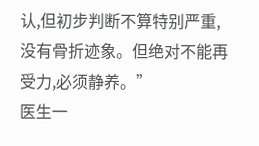认,但初步判断不算特别严重,没有骨折迹象。但绝对不能再受力,必须静养。”
医生一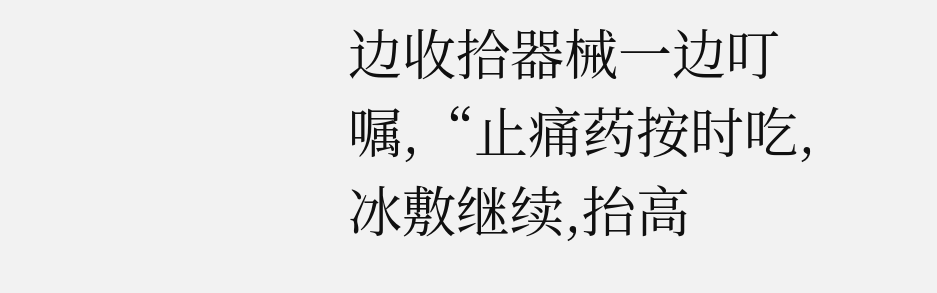边收拾器械一边叮嘱,“止痛药按时吃,冰敷继续,抬高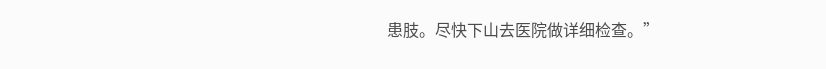患肢。尽快下山去医院做详细检查。”